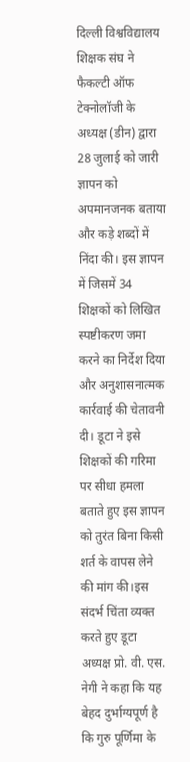दिल्ली विश्वविद्यालय शिक्षक संघ ने फैकल्टी ऑफ टेक्नोलॉजी के अध्यक्ष (डीन) द्वारा 28 जुलाई को जारी ज्ञापन को अपमानजनक बताया और कड़े शब्दों में निंदा की। इस ज्ञापन में जिसमें 34 शिक्षकों को लिखित स्पष्टीकरण जमा करने का निर्देश दिया और अनुशासनात्मक कार्रवाई की चेतावनी दी। डूटा ने इसे शिक्षकों की गरिमा पर सीधा हमला बताते हुए इस ज्ञापन को तुरंत बिना किसी शर्त के वापस लेने की मांग की।इस संदर्भ चिंता व्यक्त करते हुए डूटा अध्यक्ष प्रो. वी. एस. नेगी ने कहा कि यह बेहद दुर्भाग्यपूर्ण है कि गुरु पूर्णिमा के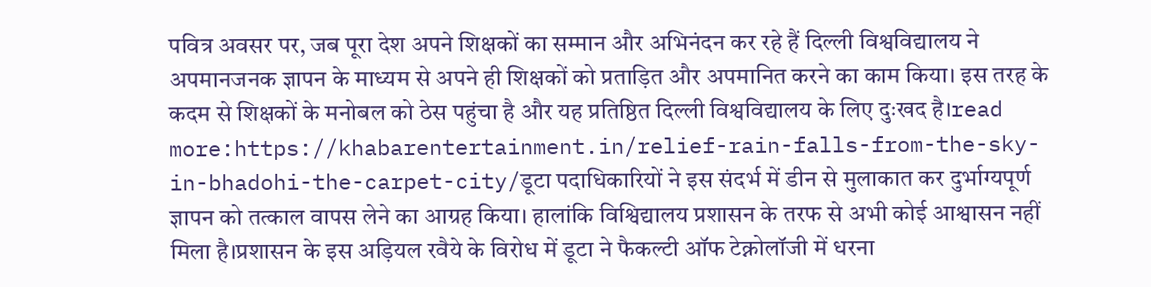पवित्र अवसर पर, जब पूरा देश अपने शिक्षकों का सम्मान और अभिनंदन कर रहे हैं दिल्ली विश्वविद्यालय ने अपमानजनक ज्ञापन के माध्यम से अपने ही शिक्षकों को प्रताड़ित और अपमानित करने का काम किया। इस तरह के कदम से शिक्षकों के मनोबल को ठेस पहुंचा है और यह प्रतिष्ठित दिल्ली विश्वविद्यालय के लिए दुःखद है।read more:https://khabarentertainment.in/relief-rain-falls-from-the-sky-in-bhadohi-the-carpet-city/डूटा पदाधिकारियों ने इस संदर्भ में डीन से मुलाकात कर दुर्भाग्यपूर्ण ज्ञापन को तत्काल वापस लेने का आग्रह किया। हालांकि विश्विद्यालय प्रशासन के तरफ से अभी कोई आश्वासन नहीं मिला है।प्रशासन के इस अड़ियल रवैये के विरोध में डूटा ने फैकल्टी ऑफ टेक्नोलॉजी में धरना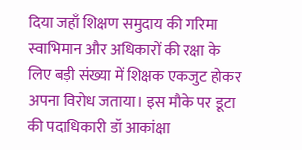दिया जहाँ शिक्षण समुदाय की गरिमा स्वाभिमान और अधिकारों की रक्षा के लिए बड़ी संख्या में शिक्षक एकजुट होकर अपना विरोध जताया। इस मौके पर डूटा की पदाधिकारी डॉ आकांक्षा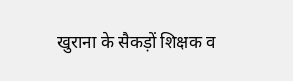खुराना के सैकड़ों शिक्षक व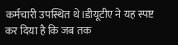कर्मचारी उपस्थित थे।डीयूटीए ने यह स्पष्ट कर दिया है कि जब तक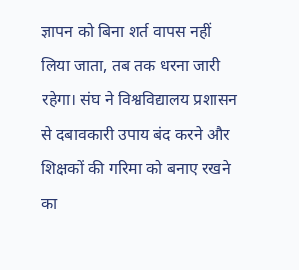ज्ञापन को बिना शर्त वापस नहीं लिया जाता, तब तक धरना जारी रहेगा। संघ ने विश्वविद्यालय प्रशासन से दबावकारी उपाय बंद करने और शिक्षकों की गरिमा को बनाए रखने का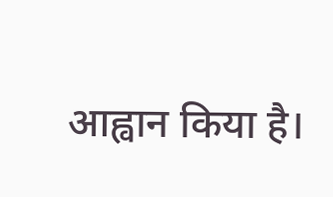आह्वान किया है।